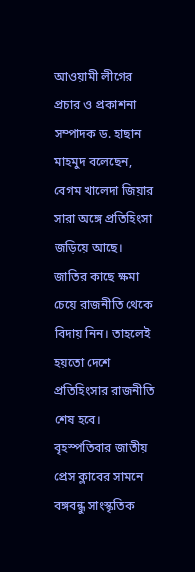আওয়ামী লীগের প্রচার ও প্রকাশনা সম্পাদক ড. হাছান মাহমুদ বলেছেন, বেগম খালেদা জিয়ার সারা অঙ্গে প্রতিহিংসা জড়িয়ে আছে। জাতির কাছে ক্ষমা চেয়ে রাজনীতি থেকে বিদায় নিন। তাহলেই হয়তো দেশে প্রতিহিংসার রাজনীতি শেষ হবে।
বৃহস্পতিবার জাতীয় প্রেস ক্লাবের সামনে বঙ্গবন্ধু সাংস্কৃতিক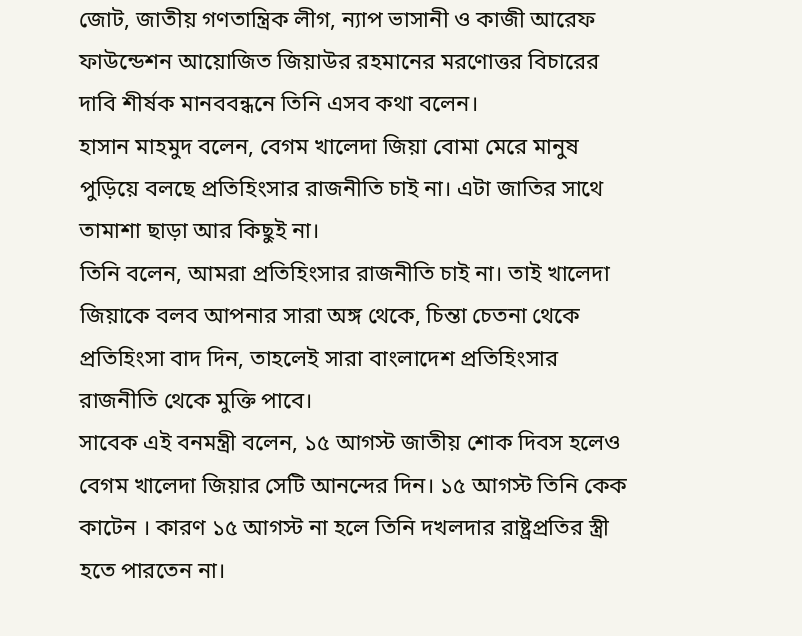জোট, জাতীয় গণতান্ত্রিক লীগ, ন্যাপ ভাসানী ও কাজী আরেফ ফাউন্ডেশন আয়োজিত জিয়াউর রহমানের মরণোত্তর বিচারের দাবি শীর্ষক মানববন্ধনে তিনি এসব কথা বলেন।
হাসান মাহমুদ বলেন, বেগম খালেদা জিয়া বোমা মেরে মানুষ পুড়িয়ে বলছে প্রতিহিংসার রাজনীতি চাই না। এটা জাতির সাথে তামাশা ছাড়া আর কিছুই না।
তিনি বলেন, আমরা প্রতিহিংসার রাজনীতি চাই না। তাই খালেদা জিয়াকে বলব আপনার সারা অঙ্গ থেকে, চিন্তা চেতনা থেকে প্রতিহিংসা বাদ দিন, তাহলেই সারা বাংলাদেশ প্রতিহিংসার রাজনীতি থেকে মুক্তি পাবে।
সাবেক এই বনমন্ত্রী বলেন, ১৫ আগস্ট জাতীয় শোক দিবস হলেও বেগম খালেদা জিয়ার সেটি আনন্দের দিন। ১৫ আগস্ট তিনি কেক কাটেন । কারণ ১৫ আগস্ট না হলে তিনি দখলদার রাষ্ট্রপ্রতির স্ত্রী হতে পারতেন না।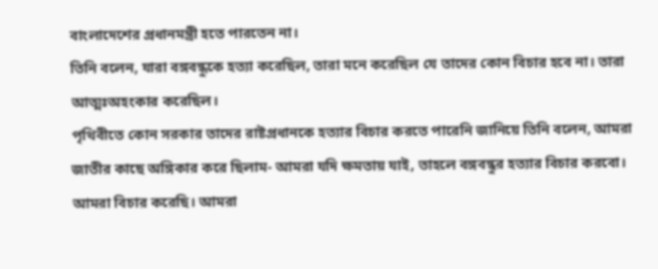বাংলাদেশের প্রধানমন্ত্রী হতে পারতেন না।
তিনি বলেন, যারা বঙ্গবন্ধুকে হত্যা করেছিল, তারা মনে করেছিল যে তাদের কোন বিচার হবে না। তারা আত্মঃঅহংকার করেছিল।
পৃথিবীতে কোন সরকার তাদের রাষ্টপ্রধানকে হত্যার বিচার করতে পারেনি জানিয়ে তিনি বলেন, আমরা জাতীর কাছে অঙ্গিকার করে ছিলাম- আমরা যদি ক্ষমতায় যাই, তাহলে বঙ্গবন্ধুর হত্যার বিচার করবো। আমরা বিচার করেছি। আমরা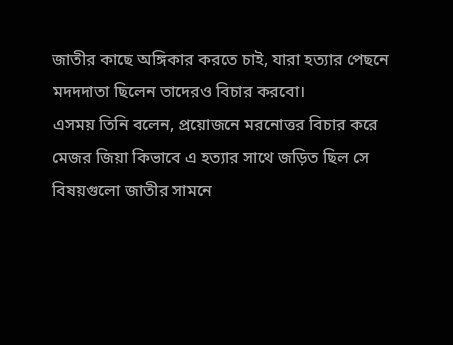জাতীর কাছে অঙ্গিকার করতে চাই, যারা হত্যার পেছনে মদদদাতা ছিলেন তাদেরও বিচার করবো।
এসময় তিনি বলেন, প্রয়োজনে মরনোত্তর বিচার করে মেজর জিয়া কিভাবে এ হত্যার সাথে জড়িত ছিল সে বিষয়গুলো জাতীর সামনে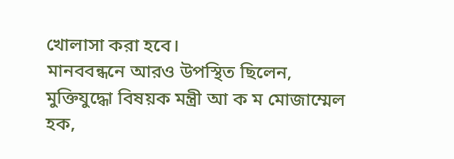খোলাসা করা হবে।
মানববন্ধনে আরও উপস্থিত ছিলেন, মুক্তিযুদ্ধো বিষয়ক মন্ত্রী আ ক ম মোজাম্মেল হক,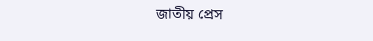জাতীয় প্রেস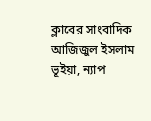ক্লাবের সাংবাদিক আজিজুল ইসলাম ভূইয়া, ন্যাপ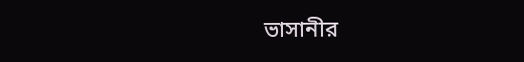ভাসানীর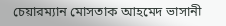চেয়ারম্যান মোসতাক আহমেদ ভাসানী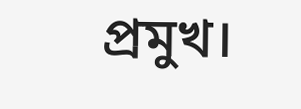প্রমুখ।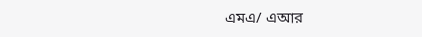এমএ/ এআর